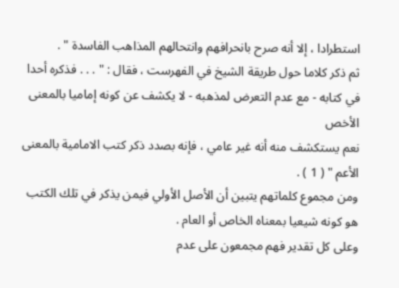استطرادا ، إلا أنه صرح بانحرافهم وانتحالهم المذاهب الفاسدة " .
ثم ذكر كلاما حول طريقة الشيخ في الفهرست ، فقال : " . . . فذكره أحدا
في كتابه - مع عدم التعرض لمذهبه - لا يكشف عن كونه إماميا بالمعنى الأخص
نعم يستكشف منه أنه غير عامي ، فإنه بصدد ذكر كتب الامامية بالمعنى
الأعم " ( 1 ) .
ومن مجموع كلماتهم يتبين أن الأصل الأولي فيمن يذكر في تلك الكتب
هو كونه شيعيا بمعناه الخاص أو العام .
وعلى كل تقدير فهم مجمعون على عدم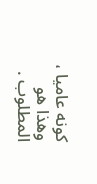كونه عاميا ، وهذا هو المطلوب .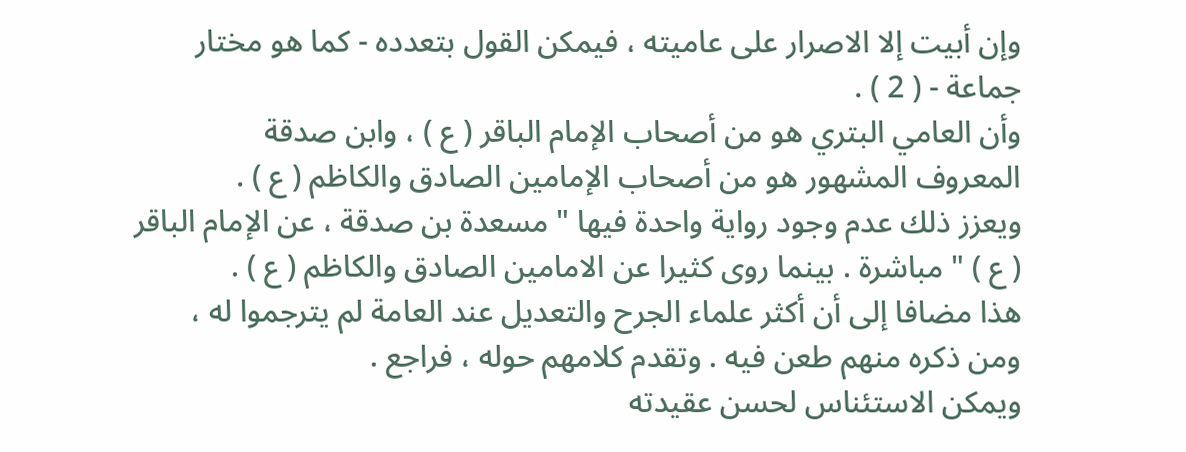وإن أبيت إلا الاصرار على عاميته ، فيمكن القول بتعدده - كما هو مختار
جماعة - ( 2 ) .
وأن العامي البتري هو من أصحاب الإمام الباقر ( ع ) ، وابن صدقة
المعروف المشهور هو من أصحاب الإمامين الصادق والكاظم ( ع ) .
ويعزز ذلك عدم وجود رواية واحدة فيها " مسعدة بن صدقة ، عن الإمام الباقر
( ع ) " مباشرة . بينما روى كثيرا عن الامامين الصادق والكاظم ( ع ) .
هذا مضافا إلى أن أكثر علماء الجرح والتعديل عند العامة لم يترجموا له ،
ومن ذكره منهم طعن فيه . وتقدم كلامهم حوله ، فراجع .
ويمكن الاستئناس لحسن عقيدته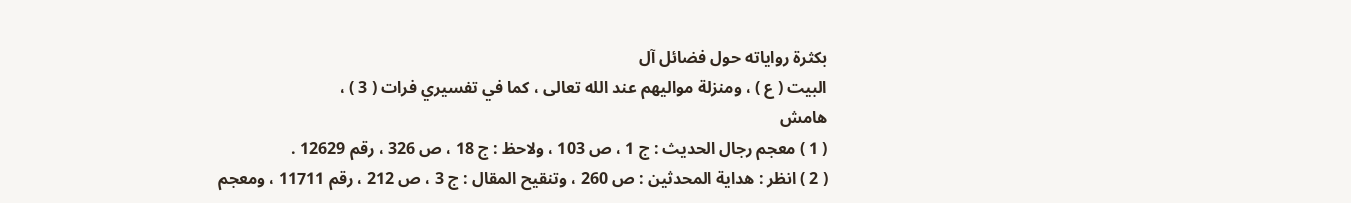بكثرة رواياته حول فضائل آل
البيت ( ع ) ، ومنزلة مواليهم عند الله تعالى ، كما في تفسيري فرات ( 3 ) ،
هامش
( 1 ) معجم رجال الحديث : ج 1 ، ص 103 ، ولاحظ : ج 18 ، ص 326 ، رقم 12629 .
( 2 ) انظر : هداية المحدثين : ص 260 ، وتنقيح المقال : ج 3 ، ص 212 ، رقم 11711 ، ومعجم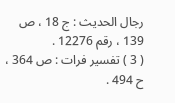رجال الحديث : ج 18 ، ص 139 ، رقم 12276 .
( 3 ) تفسير فرات : ص 364 ، ح 494 .